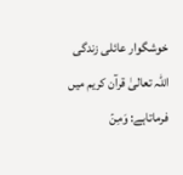خوشگوار عائلی زندگی
اللہ تعالیٰ قرآن کریم میں فرماتاہے: وَمِنۡ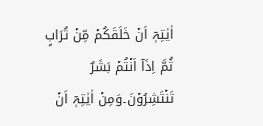اٰیٰتِہٖۤ اَنۡ خَلَقَکُمۡ مِّنۡ تُرَابٍ ثُمَّ اِذَاۤ اَنۡتُمۡ بَشَرٌ تَنۡتَشِرُوۡنَ۔وَمِنۡ اٰیٰتِہٖۤ اَنۡ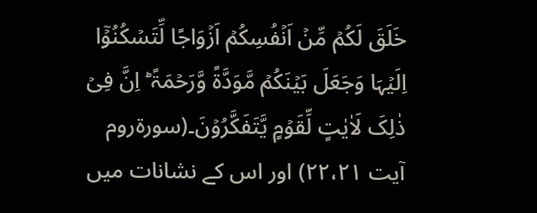خَلَقَ لَکُمۡ مِّنۡ اَنۡفُسِکُمۡ اَزۡوَاجًا لِّتَسۡکُنُوۡۤا اِلَیۡہَا وَجَعَلَ بَیۡنَکُمۡ مَّوَدَّۃً وَّرَحۡمَۃً ؕ اِنَّ فِیۡ ذٰلِکَ لَاٰیٰتٍ لِّقَوۡمٍ یَّتَفَکَّرُوۡنَ۔(سورۃروم آیت ۲۲،۲۱) اور اس کے نشانات میں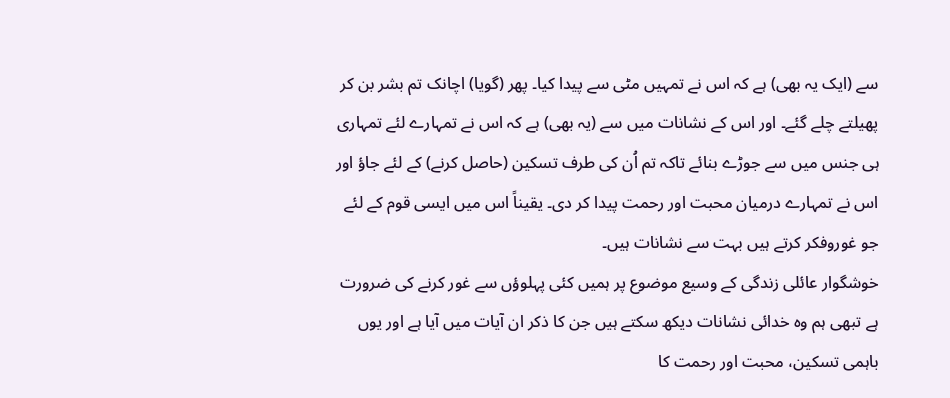سے (ایک یہ بھی) ہے کہ اس نے تمہیں مٹی سے پیدا کیا۔ پھر (گویا) اچانک تم بشر بن کر پھیلتے چلے گئے۔ اور اس کے نشانات میں سے (یہ بھی) ہے کہ اس نے تمہارے لئے تمہاری ہی جنس میں سے جوڑے بنائے تاکہ تم اُن کی طرف تسکین (حاصل کرنے) کے لئے جاؤ اور اس نے تمہارے درمیان محبت اور رحمت پیدا کر دی۔ یقیناً اس میں ایسی قوم کے لئے جو غوروفکر کرتے ہیں بہت سے نشانات ہیں۔
خوشگوار عائلی زندگی کے وسیع موضوع پر ہمیں کئی پہلوؤں سے غور کرنے کی ضرورت ہے تبھی ہم وہ خدائی نشانات دیکھ سکتے ہیں جن کا ذکر ان آیات میں آیا ہے اور یوں باہمی تسکین، محبت اور رحمت کا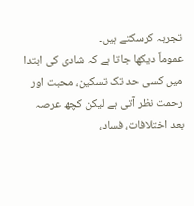تجربہ کرسکتے ہیں۔
عموماً دیکھا جاتا ہے کہ شادی کی ابتدا میں کسی حد تک تسکین، محبت اور رحمت نظر آتی ہے لیکن کچھ عرصہ بعد اختلافات، فساد،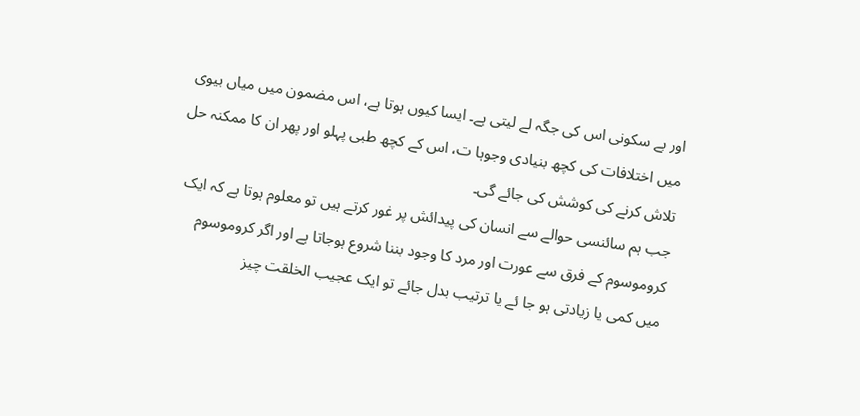اور بے سکونی اس کی جگہ لے لیتی ہے۔ ایسا کیوں ہوتا ہے، اس مضمون میں میاں بیوی میں اختلافات کی کچھ بنیادی وجوہا ت، اس کے کچھ طبی پہلو اور پھر ان کا ممکنہ حل تلاش کرنے کی کوشش کی جائے گی۔
جب ہم سائنسی حوالے سے انسان کی پیدائش پر غور کرتے ہیں تو معلوم ہوتا ہے کہ ایک کروموسوم کے فرق سے عورت اور مرد کا وجود بننا شروع ہوجاتا ہے اور اگر کروموسوم میں کمی یا زیادتی ہو جا ئے یا ترتیب بدل جائے تو ایک عجیب الخلقت چیز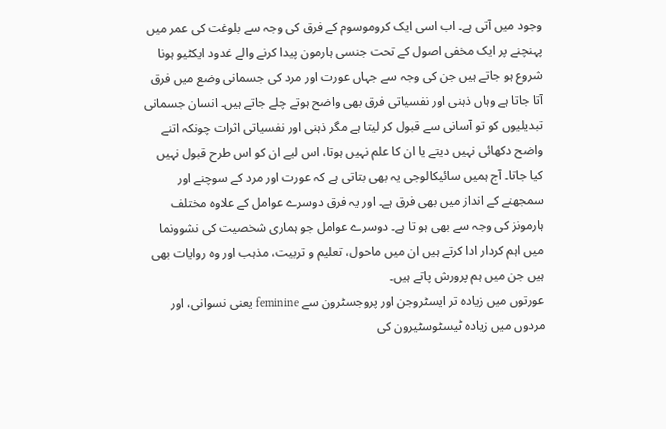وجود میں آتی ہے۔ اب اسی ایک کروموسوم کے فرق کی وجہ سے بلوغت کی عمر میں پہنچنے پر ایک مخفی اصول کے تحت جنسی ہارمون پیدا کرنے والے غدود ایکٹیو ہونا شروع ہو جاتے ہیں جن کی وجہ سے جہاں عورت اور مرد کی جسمانی وضع میں فرق آتا جاتا ہے وہاں ذہنی اور نفسیاتی فرق بھی واضح ہوتے چلے جاتے ہیں۔ انسان جسمانی تبدیلیوں کو تو آسانی سے قبول کر لیتا ہے مگر ذہنی اور نفسیاتی اثرات چونکہ اتنے واضح دکھائی نہیں دیتے یا ان کا علم نہیں ہوتا، اس لیے ان کو اس طرح قبول نہیں کیا جاتا۔ آج ہمیں سائیکالوجی یہ بھی بتاتی ہے کہ عورت اور مرد کے سوچنے اور سمجھنے کے انداز میں بھی فرق ہے۔ اور یہ فرق دوسرے عوامل کے علاوہ مختلف ہارمونز کی وجہ سے بھی ہو تا ہے۔ دوسرے عوامل جو ہماری شخصیت کی نشوونما میں اہم کردار ادا کرتے ہیں ان میں ماحول، تعلیم و تربیت، مذہب اور وہ روایات بھی ہیں جن میں ہم پرورش پاتے ہیں۔
عورتوں میں زیادہ تر ایسٹروجن اور پروجسٹرون سے feminine یعنی نسوانی، اور مردوں میں زیادہ ٹیسٹوسٹیرون کی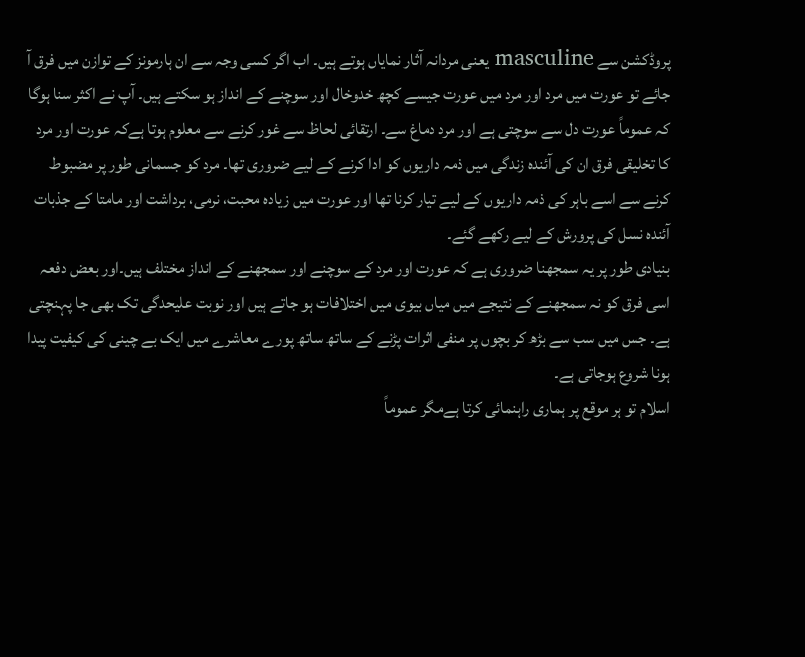پروڈکشن سے masculine یعنی مردانہ آثار نمایاں ہوتے ہیں۔ اب اگر کسی وجہ سے ان ہارمونز کے توازن میں فرق آ جائے تو عورت میں مرد اور مرد میں عورت جیسے کچھ خدوخال اور سوچنے کے انداز ہو سکتے ہیں۔ آپ نے اکثر سنا ہوگا کہ عموماً عورت دل سے سوچتی ہے اور مرد دماغ سے۔ ارتقائی لحاظ سے غور کرنے سے معلوم ہوتا ہےکہ عورت اور مرد کا تخلیقی فرق ان کی آئندہ زندگی میں ذمہ داریوں کو ادا کرنے کے لیے ضروری تھا۔ مرد کو جسمانی طور پر مضبوط کرنے سے اسے باہر کی ذمہ داریوں کے لیے تیار کرنا تھا اور عورت میں زیادہ محبت، نرمی، برداشت اور مامتا کے جذبات آئندہ نسل کی پرورش کے لیے رکھے گئے۔
بنیادی طور پر یہ سمجھنا ضروری ہے کہ عورت اور مرد کے سوچنے اور سمجھنے کے انداز مختلف ہیں۔اور بعض دفعہ اسی فرق کو نہ سمجھنے کے نتیجے میں میاں بیوی میں اختلافات ہو جاتے ہیں اور نوبت علیحدگی تک بھی جا پہنچتی ہے۔ جس میں سب سے بڑھ کر بچوں پر منفی اثرات پڑنے کے ساتھ ساتھ پورے معاشرے میں ایک بے چینی کی کیفیت پیدا ہونا شروع ہوجاتی ہے۔
اسلام تو ہر موقع پر ہماری راہنمائی کرتا ہےمگر عموماً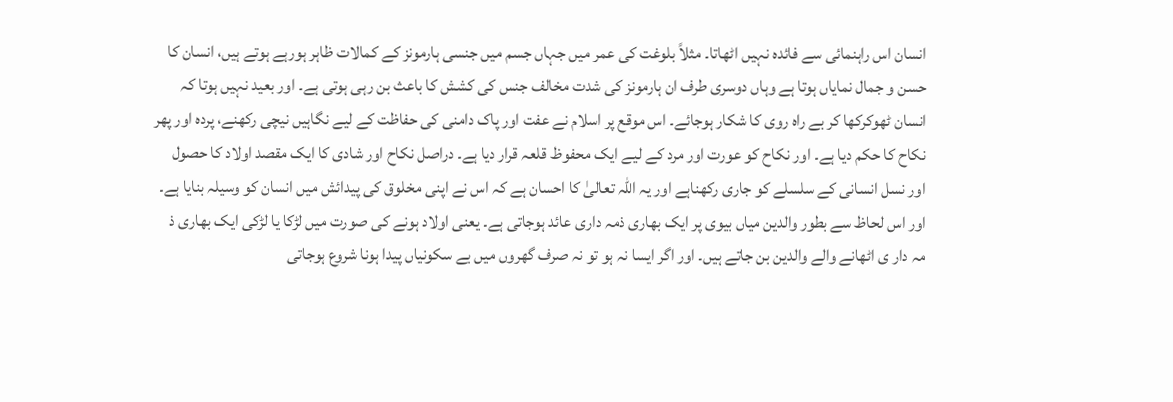انسان اس راہنمائی سے فائدہ نہیں اٹھاتا۔ مثلاً بلوغت کی عمر میں جہاں جسم میں جنسی ہارمونز کے کمالات ظاہر ہورہے ہوتے ہیں، انسان کا حسن و جمال نمایاں ہوتا ہے وہاں دوسری طرف ان ہارمونز کی شدت مخالف جنس کی کشش کا باعث بن رہی ہوتی ہے۔ اور بعید نہیں ہوتا کہ انسان ٹھوکرکھا کر بے راہ روی کا شکار ہوجائے۔ اس موقع پر اسلام نے عفت اور پاک دامنی کی حفاظت کے لیے نگاہیں نیچی رکھنے، پردہ اور پھر نکاح کا حکم دیا ہے۔ اور نکاح کو عورت اور مرد کے لیے ایک محفوظ قلعہ قرار دیا ہے۔ دراصل نکاح اور شادی کا ایک مقصد اولاد کا حصول اور نسل انسانی کے سلسلے کو جاری رکھناہے اور یہ اللہ تعالیٰ کا احسان ہے کہ اس نے اپنی مخلوق کی پیدائش میں انسان کو وسیلہ بنایا ہے۔ اور اس لحاظ سے بطور والدین میاں بیوی پر ایک بھاری ذمہ داری عائد ہوجاتی ہے۔ یعنی اولاد ہونے کی صورت میں لڑکا یا لڑکی ایک بھاری ذ مہ دار ی اٹھانے والے والدین بن جاتے ہیں۔ اور اگر ایسا نہ ہو تو نہ صرف گھروں میں بے سکونیاں پیدا ہونا شروع ہوجاتی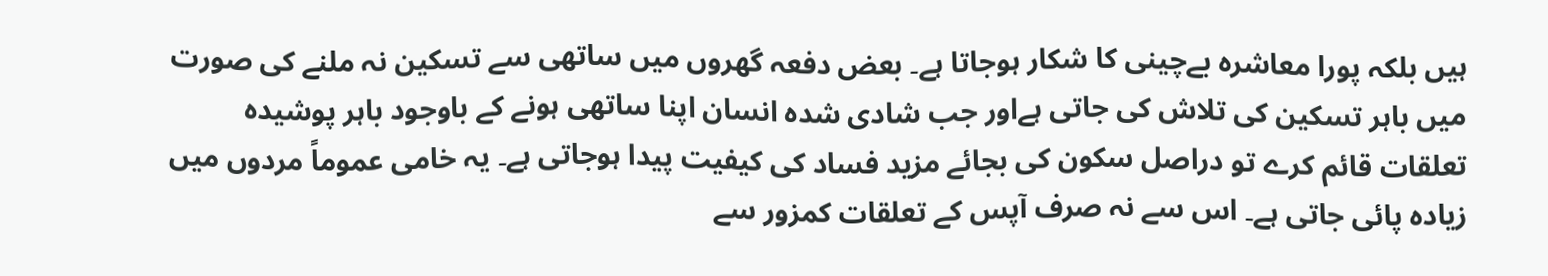ہیں بلکہ پورا معاشرہ بےچینی کا شکار ہوجاتا ہے۔ بعض دفعہ گھروں میں ساتھی سے تسکین نہ ملنے کی صورت میں باہر تسکین کی تلاش کی جاتی ہےاور جب شادی شدہ انسان اپنا ساتھی ہونے کے باوجود باہر پوشیدہ تعلقات قائم کرے تو دراصل سکون کی بجائے مزید فساد کی کیفیت پیدا ہوجاتی ہے۔ یہ خامی عموماً مردوں میں زیادہ پائی جاتی ہے۔ اس سے نہ صرف آپس کے تعلقات کمزور سے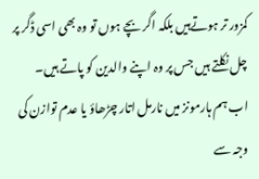کمزور تر ہوتےہیں بلکہ اگر بچے ہوں تو وہ بھی اسی ڈگر پر چل نکلتے ہیں جس پر وہ اپنے والدین کو پاتے ہیں۔
اب ہم ہارمونز میں نارمل اتار چڑھاؤ یا عدم توازن کی وجہ سے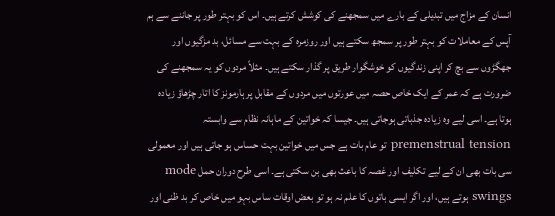انسان کے مزاج میں تبدیلی کے بارے میں سمجھنے کی کوشش کرتے ہیں۔ اس کو بہتر طور پر جاننے سے ہم آپس کے معاملات کو بہتر طور پر سمجھ سکتے ہیں اور روزمرہ کے بہت سے مسائل، بد مزگیوں اور جھگڑوں سے بچ کر اپنی زندگیوں کو خوشگوار طریق پر گذار سکتے ہیں۔ مثلاً مردوں کو یہ سمجھنے کی ضرورت ہے کہ عمر کے ایک خاص حصہ میں عورتوں میں مردوں کے مقابل پر ہارمونز کا اتار چڑھاؤ زیادہ ہوتا ہے۔ اسی لیے وہ زیادہ جذباتی ہوجاتی ہیں۔ جیسا کہ خواتین کے ماہانہ نظام سے وابستہ premenstrual tension تو عام بات ہے جس میں خواتین بہت حساس ہو جاتی ہیں اور معمولی سی بات بھی ان کے لیے تکلیف اور غصہ کا باعث بھی بن سکتی ہے۔ اسی طرح دوران حمل mode swings ہوتے ہیں، اور اگر ایسی باتوں کا علم نہ ہو تو بعض اوقات ساس بہو میں خاص کر بد ظنی اور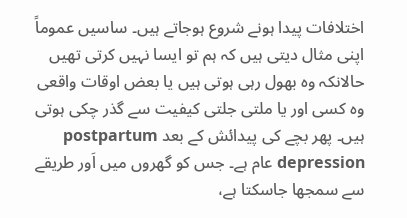اختلافات پیدا ہونے شروع ہوجاتے ہیں۔ ساسیں عموماً اپنی مثال دیتی ہیں کہ ہم تو ایسا نہیں کرتی تھیں حالانکہ وہ بھول رہی ہوتی ہیں یا بعض اوقات واقعی وہ کسی اور یا ملتی جلتی کیفیت سے گذر چکی ہوتی ہیں۔ پھر بچے کی پیدائش کے بعد postpartum depression عام ہے۔ جس کو گھروں میں اَور طریقے سے سمجھا جاسکتا ہے،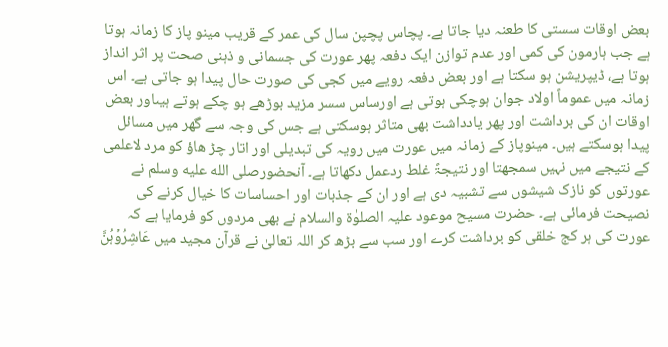بعض اوقات سستی کا طعنہ دیا جاتا ہے۔ پچاس پچپن سال کی عمر کے قریب مینو پاز کا زمانہ ہوتا ہے جب ہارمون کی کمی اور عدم توازن ایک دفعہ پھر عورت کی جسمانی و ذہنی صحت پر اثر انداز ہوتا ہے، ڈیپریشن ہو سکتا ہے اور بعض دفعہ رویے میں کجی کی صورت حال پیدا ہو جاتی ہے۔ اس زمانہ میں عموماً اولاد جوان ہوچکی ہوتی ہے اورساس سسر مزید بوڑھے ہو چکے ہوتے ہیںاور بعض اوقات ان کی برداشت اور پھر یادداشت بھی متاثر ہوسکتی ہے جس کی وجہ سے گھر میں مسائل پیدا ہوسکتے ہیں۔ مینوپاز کے زمانہ میں عورت میں رویہ کی تبدیلی اور اتار چڑ ھاؤ کو مرد لاعلمی کے نتیجے میں نہیں سمجھتا اور نتیجۃً غلط ردعمل دکھاتا ہے۔ آنحضورصلى الله عليه وسلم نے عورتوں کو نازک شیشوں سے تشبیہ دی ہے اور ان کے جذبات اور احساسات کا خیال کرنے کی نصیحت فرمائی ہے۔ حضرت مسیح موعود علیہ الصلوٰة والسلام نے بھی مردوں کو فرمایا ہے کہ عورت کی ہر کج خلقی کو برداشت کرے اور سب سے بڑھ کر اللہ تعالیٰ نے قرآن مجید میں عَاشِرُوۡہُنَّ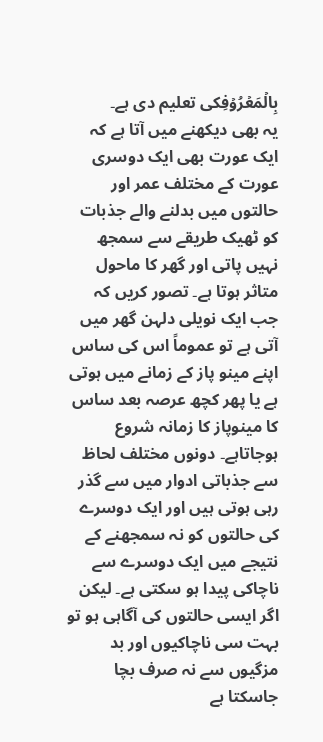بِالۡمَعۡرُوۡفِکی تعلیم دی ہے۔
یہ بھی دیکھنے میں آتا ہے کہ ایک عورت بھی ایک دوسری عورت کے مختلف عمر اور حالتوں میں بدلنے والے جذبات کو ٹھیک طریقے سے سمجھ نہیں پاتی اور گھر کا ماحول متاثر ہوتا ہے۔ تصور کریں کہ جب ایک نویلی دلہن گھر میں آتی ہے تو عموماً اس کی ساس اپنے مینو پاز کے زمانے میں ہوتی ہے یا پھر کچھ عرصہ بعد ساس کا مینوپاز کا زمانہ شروع ہوجاتاہے۔ دونوں مختلف لحاظ سے جذباتی ادوار میں سے گذر رہی ہوتی ہیں اور ایک دوسرے کی حالتوں کو نہ سمجھنے کے نتیجے میں ایک دوسرے سے ناچاکی پیدا ہو سکتی ہے۔ لیکن اگر ایسی حالتوں کی آگاہی ہو تو بہت سی ناچاکیوں اور بد مزگیوں سے نہ صرف بچا جاسکتا ہے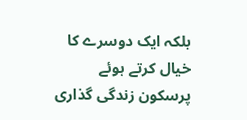بلکہ ایک دوسرے کا خیال کرتے ہوئے پرسکون زندگی گذاری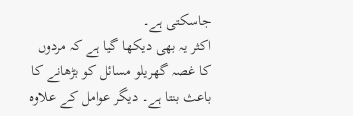جاسکتی ہے۔
اکثر یہ بھی دیکھا گیا ہے کہ مردوں کا غصہ گھریلو مسائل کو بڑھانے کا باعث بنتا ہے۔ دیگر عوامل کے علاوہ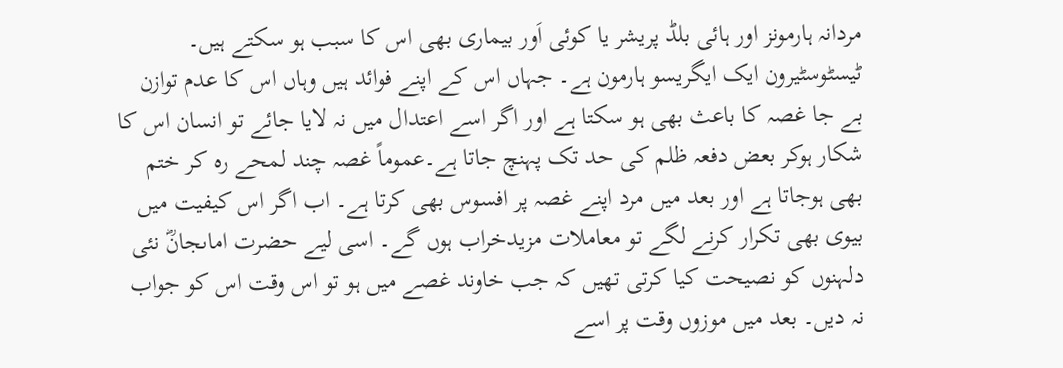مردانہ ہارمونز اور ہائی بلڈ پریشر یا کوئی اَور بیماری بھی اس کا سبب ہو سکتے ہیں۔ ٹیسٹوسٹیرون ایک ایگریسو ہارمون ہے۔ جہاں اس کے اپنے فوائد ہیں وہاں اس کا عدم توازن بے جا غصہ کا باعث بھی ہو سکتا ہے اور اگر اسے اعتدال میں نہ لایا جائے تو انسان اس کا شکار ہوکر بعض دفعہ ظلم کی حد تک پہنچ جاتا ہے۔عموماً غصہ چند لمحے رہ کر ختم بھی ہوجاتا ہے اور بعد میں مرد اپنے غصہ پر افسوس بھی کرتا ہے۔ اب اگر اس کیفیت میں بیوی بھی تکرار کرنے لگے تو معاملات مزیدخراب ہوں گے۔ اسی لیے حضرت اماںجانؓ نئی دلہنوں کو نصیحت کیا کرتی تھیں کہ جب خاوند غصے میں ہو تو اس وقت اس کو جواب نہ دیں۔ بعد میں موزوں وقت پر اسے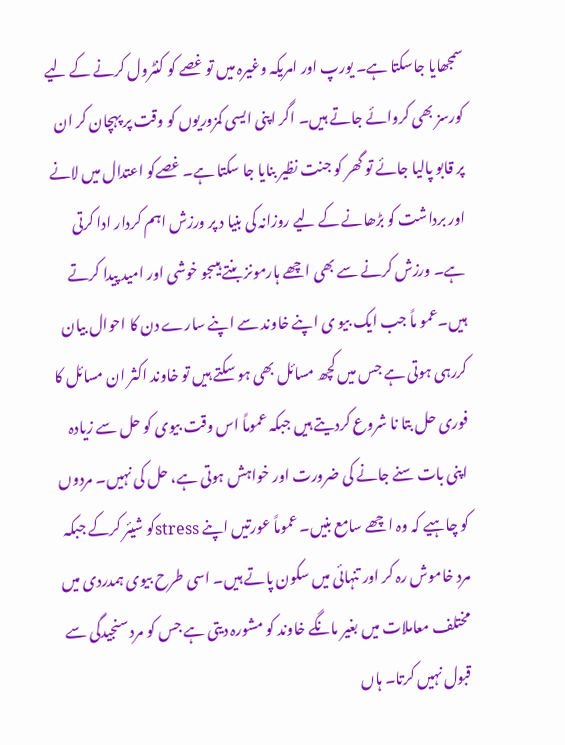سمجھایا جاسکتا ہے۔ یورپ اور امریکہ وغیرہ میں تو غصے کو کنٹرول کرنے کے لیے کورسز بھی کروائے جاتے ہیں۔ اگر اپنی ایسی کمزوریوں کو وقت پر پہچان کر ان پر قابو پالیا جائے تو گھر کو جنت نظیر بنایا جا سکتا ہے۔ غصےکو اعتدال میں لانے اور برداشت کو بڑھانے کے لیے روزانہ کی بنیا د پر ورزش اہم کردار ادا کرتی ہے۔ ورزش کرنے سے بھی اچھے ہارمونز بنتے ہیںجو خوشی اور امید پیدا کرتے ہیں۔عمو ماً جب ایک بیو ی اپنے خاوند سے اپنے سارے دن کا احوال بیان کررہی ہوتی ہے جس میں کچھ مسائل بھی ہو سکتے ہیں تو خاوند اکثر ان مسائل کا فوری حل بتا نا شروع کردیتے ہیں جبکہ عموماً اس وقت بیوی کو حل سے زیادہ اپنی بات سنے جانے کی ضرورت اور خواہش ہوتی ہے، حل کی نہیں۔ مردوں کو چاہیے کہ وہ اچھے سامع بنیں۔ عموماً عورتیں اپنے stressکو شیئر کرکے جبکہ مرد خاموش رہ کر اور تنہائی میں سکون پاتے ہیں۔ اسی طرح بیوی ہمدردی میں مختلف معاملات میں بغیر مانگے خاوند کو مشورہ دیتی ہے جس کو مرد سنجیدگی سے قبول نہیں کرتا۔ ہاں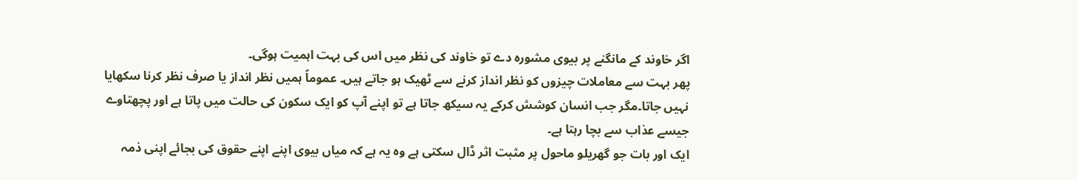اگر خاوند کے مانگنے پر بیوی مشورہ دے تو خاوند کی نظر میں اس کی بہت اہمیت ہوگی۔
پھر بہت سے معاملات چیزوں کو نظر انداز کرنے سے ٹھیک ہو جاتے ہیں۔ عموماً ہمیں نظر انداز یا صرف نظر کرنا سکھایا نہیں جاتا۔مگر جب انسان کوشش کرکے یہ سیکھ جاتا ہے تو اپنے آپ کو ایک سکون کی حالت میں پاتا ہے اور پچھتاوے جیسے عذاب سے بچا رہتا ہے۔
ایک اور بات جو گھریلو ماحول پر مثبت اثر ڈال سکتی ہے وہ یہ ہے کہ میاں بیوی اپنے اپنے حقوق کی بجائے اپنی ذمہ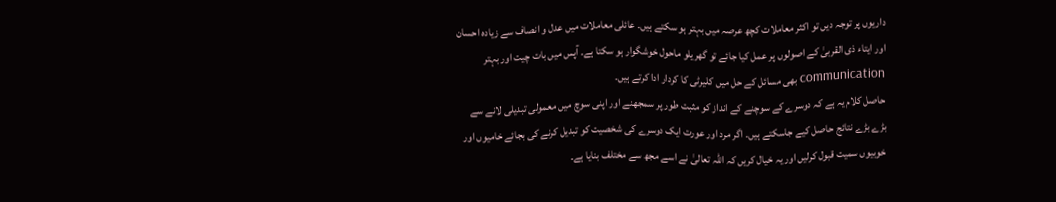داریوں پر توجہ دیں تو اکثر معاملات کچھ عرصہ میں بہتر ہو سکتے ہیں۔ عائلی معاملات میں عدل و انصاف سے زیادہ احسان اور ایتاء ذی القربیٰ کے اصولوں پر عمل کیا جائے تو گھریلو ماحول خوشگوار ہو سکتا ہے۔ آپس میں بات چیت اور بہتر communication بھی مسائل کے حل میں کلیرٹی کا کردار ادا کرتے ہیں۔
حاصل کلام یہ ہے کہ دوسرے کے سوچنے کے انداز کو مثبت طور پر سمجھنے اور اپنی سوچ میں معمولی تبدیلی لانے سے بڑے بڑے نتائج حاصل کیے جاسکتے ہیں۔ اگر مرد اور عورت ایک دوسرے کی شخصیت کو تبدیل کرنے کی بجائے خامیوں اور خوبیوں سمیت قبول کرلیں اور یہ خیال کریں کہ اللہ تعالیٰ نے اسے مجھ سے مختلف بنایا ہے۔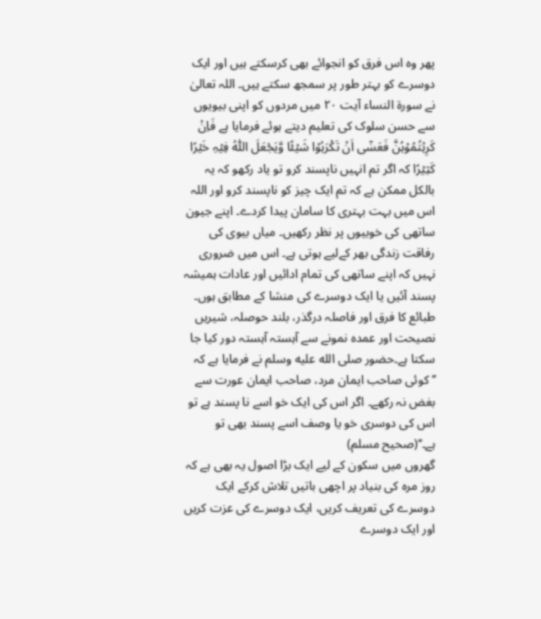پھر وہ اس فرق کو انجوائے بھی کرسکتے ہیں اور ایک دوسرے کو بہتر طور پر سمجھ سکتے ہیں۔ اللہ تعالیٰ نے سورۃ النساء آیت ۲۰ میں مردوں کو اپنی بیویوں سے حسن سلوک کی تعلیم دیتے ہوئے فرمایا ہے فَاِنۡ کَرِہۡتُمُوۡہُنَّ فَعَسٰۤی اَنۡ تَکۡرَہُوۡا شَیۡئًا وَّیَجۡعَلَ اللّٰہُ فِیۡہِ خَیۡرًا کَثِیۡرًا کہ اگر تم انہیں ناپسند کرو تو یاد رکھو کہ یہ بالکل ممکن ہے کہ تم ایک چیز کو ناپسند کرو اور اللہ اس میں بہت بہتری کا سامان پیدا کردے۔ اپنے جیون ساتھی کی خوبیوں پر نظر رکھیں۔ میاں بیوی کی رفاقت زندگی بھر کےلیے ہوتی ہے۔ اس میں ضروری نہیں کہ اپنے ساتھی کی تمام ادائیں اور عادات ہمیشہ پسند آئیں یا ایک دوسرے کی منشا کے مطابق ہوں۔ طبائع کا فرق اور فاصلہ درگذر، بلند حوصلہ، شیریں نصیحت اور عمدہ نمونے سے آہستہ آہستہ دور کیا جا سکتا ہے۔حضور صلى الله عليه وسلم نے فرمایا ہے کہ ’’کوئی صاحب ایمان مرد، صاحب ایمان عورت سے بغض نہ رکھے۔ اگر اس کی ایک خو اسے نا پسند ہے تو اس کی دوسری خو یا وصف اسے پسند بھی تو ہے۔‘‘(صحیح مسلم)
گھروں میں سکون کے لیے ایک بڑا اصول یہ بھی ہے کہ روز مرہ کی بنیاد پر اچھی باتیں تلاش کرکے ایک دوسرے کی تعریف کریں، ایک دوسرے کی عزت کریں اور ایک دوسرے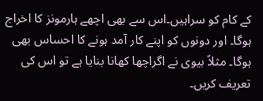کے کام کو سراہیں۔اس سے بھی اچھے ہارمونز کا اخراج ہوگا۔ اور دونوں کو اپنے کار آمد ہونے کا احساس بھی ہوگا۔ مثلاً بیوی نے اگراچھا کھانا بنایا ہے تو اس کی تعریف کریں۔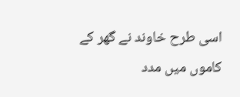اسی طرح خاوند نے گھر کے کاموں میں مدد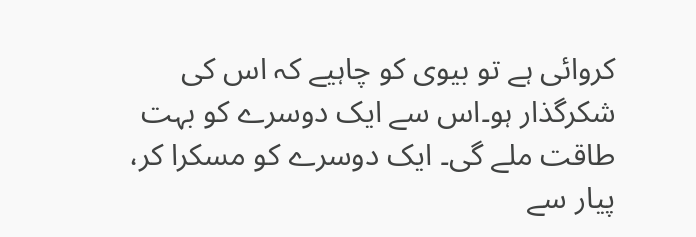کروائی ہے تو بیوی کو چاہیے کہ اس کی شکرگذار ہو۔اس سے ایک دوسرے کو بہت طاقت ملے گی۔ ایک دوسرے کو مسکرا کر، پیار سے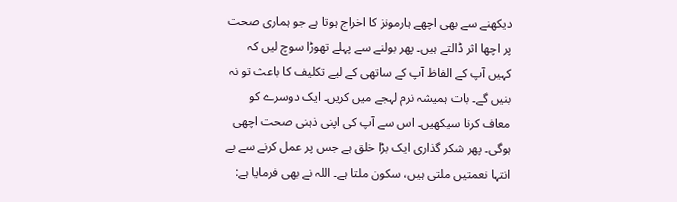دیکھنے سے بھی اچھے ہارمونز کا اخراج ہوتا ہے جو ہماری صحت پر اچھا اثر ڈالتے ہیں۔ پھر بولنے سے پہلے تھوڑا سوچ لیں کہ کہیں آپ کے الفاظ آپ کے ساتھی کے لیے تکلیف کا باعث تو نہ بنیں گے۔ بات ہمیشہ نرم لہجے میں کریں۔ ایک دوسرے کو معاف کرنا سیکھیں۔ اس سے آپ کی اپنی ذہنی صحت اچھی ہوگی۔ پھر شکر گذاری ایک بڑا خلق ہے جس پر عمل کرنے سے بے انتہا نعمتیں ملتی ہیں، سکون ملتا ہے۔ اللہ نے بھی فرمایا ہے: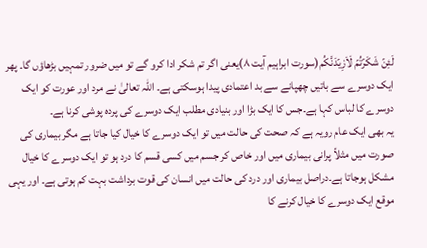لَئِنۡ شَکَرۡتُمۡ لَاَزِیۡدَنَّکُم(سورت ابراہیم آیت ۸)یعنی اگر تم شکر ادا کرو گے تو میں ضرور تمہیں بڑھاؤں گا۔ پھر ایک دوسرے سے باتیں چھپانے سے بد اعتمادی پیدا ہوسکتی ہے۔ اللہ تعالیٰ نے مرد اور عورت کو ایک دوسرے کا لباس کہا ہے۔جس کا ایک بڑا اور بنیادی مطلب ایک دوسرے کی پردہ پوشی کرنا ہے۔
یہ بھی ایک عام رویہ ہے کہ صحت کی حالت میں تو ایک دوسرے کا خیال کیا جاتا ہے مگر بیماری کی صورت میں مثلاً پرانی بیماری میں اور خاص کر جسم میں کسی قسم کا درد ہو تو ایک دوسرے کا خیال مشکل ہوجاتا ہے۔دراصل بیماری اور درد کی حالت میں انسان کی قوت برداشت بہت کم ہوتی ہے۔ اور یہی موقع ایک دوسرے کا خیال کرنے کا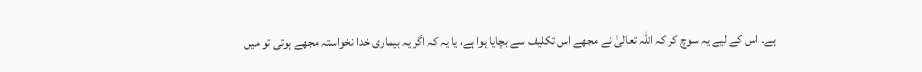ہے۔ اس کے لیے یہ سوچ کر کہ اللہ تعالیٰ نے مجھے اس تکلیف سے بچایا ہوا ہے، یا یہ کہ اگر یہ بیماری خدا نخواستہ مجھے ہوتی تو میں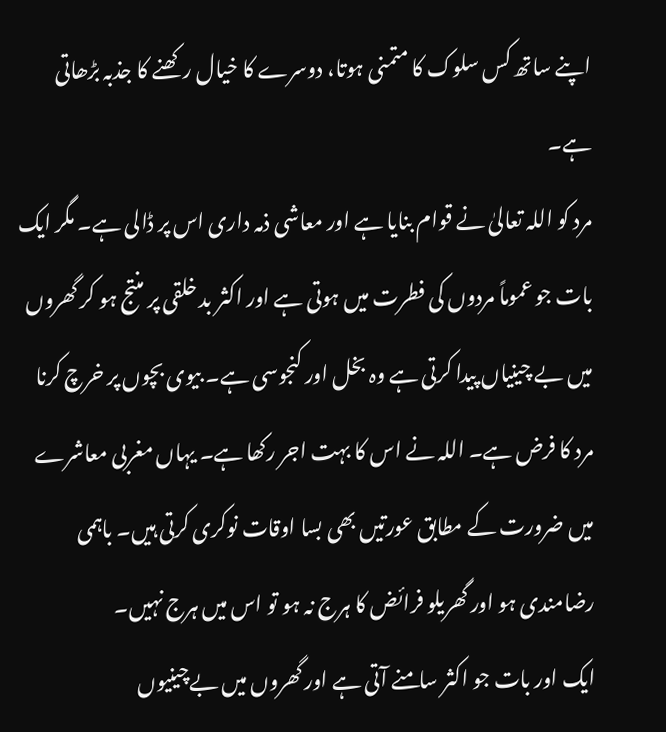اپنے ساتھ کس سلوک کا متمنی ہوتا، دوسرے کا خیال رکھنے کا جذبہ بڑھاتی ہے۔
مرد کو اللہ تعالیٰ نے قوام بنایا ہے اور معاشی ذمہ داری اس پر ڈالی ہے۔ مگر ایک بات جو عموماً مردوں کی فطرت میں ہوتی ہے اور اکثر بد خلقی پر منتج ہو کر گھروں میں بے چینیاں پیدا کرتی ہے وہ بخل اور کنجوسی ہے۔ بیوی بچوں پر خرچ کرنا مرد کا فرض ہے۔ اللہ نے اس کا بہت اجر رکھا ہے۔ یہاں مغربی معاشرے میں ضرورت کے مطابق عورتیں بھی بسا اوقات نوکری کرتی ہیں۔ باہمی رضامندی ہو اور گھریلو فرائض کا ہرج نہ ہو تو اس میں ہرج نہیں۔
ایک اور بات جو اکثر سامنے آتی ہے اور گھروں میں بےچینیوں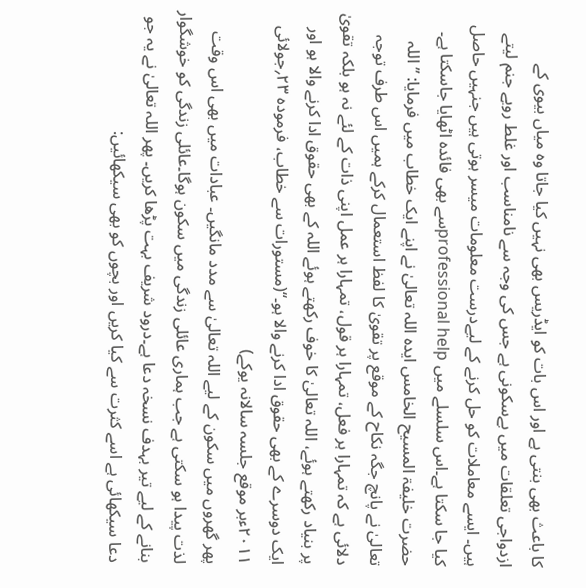کا باعث بھی بنتی ہے اور اس بات کو ایڈریس بھی نہیں کیا جاتا وہ میاں بیوی کے ازدواجی تعلقات میں بےسکونی ہے جس کی وجہ سے نامناسب اور غلط رویے جنم لیتے ہیں۔ ایسے معاملات کو حل کرنے کے لیےدرست معلومات میسر ہوتی ہیں جنہیں حاصل کیا جا سکتا ہے۔اس سلسلے میں professional helpسے بھی فائدہ اٹھایا جاسکتا ہے۔
حضرت خلیفۃ المسیح الخامس ایدہ اللہ تعالیٰ نے اپنے ایک خطاب میں فرمایا: ’’اللہ تعالیٰ نے پانچ جگہ نکاح کے موقع پر تقویٰ کا لفظ استعمال کرکے ہمیں اس طرف توجہ دلائی ہے کہ تمہارا ہر فعل، تمہارا ہر قول، تمہارا ہر عمل اپنی ذات کے لئے نہ ہو بلکہ تقویٰ پر بنیاد رکھتے ہوئے، اللہ تعالیٰ کا خوف رکھتے ہوئے اللہ کے بھی حقوق ادا کرنے والا ہو اور ایک دوسرے کے بھی حقوق ادا کرنے والا ہو۔‘‘(مستورات سے خطاب، فرمودہ ۲۳؍جولائی ۲۰۱۱ءبر موقع جلسہ سالانہ یوکے)
پھر گھروں میں سکون کے لیے اللہ تعالیٰ سے مدد مانگیں۔ عبادات میں بھی اس وقت لذت پیدا ہو سکتی ہے جب ہماری عائلی زندگی میں سکون ہوگا۔عائلی زندگی کو خوشگوار بنانے کے لیے تیر بہدف نسخہ دعا ہے۔درود شریف بہت پڑھا کریں۔ پھر اللہ تعالیٰ نے یہ جو دعا سیکھائی ہے اسے کثرت سے کیا کریں اور بچوں کو بھی سیکھائیں: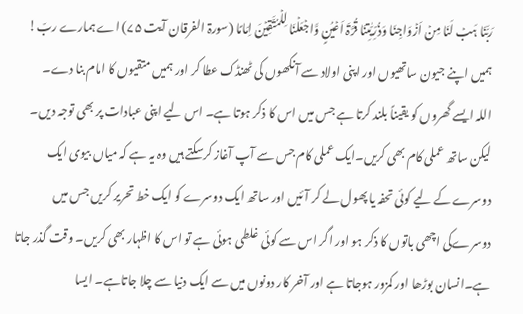رَبَّنَا ہَبۡ لَنَا مِنۡ اَزۡوَاجِنَا وَذُرِّیّٰتِنَا قُرَّۃَ اَعۡیُنٍ وَّاجۡعَلۡنَا لِلۡمُتَّقِیۡنَ اِمَامًا (سورۃ الفرقان آیت ۷۵) اے ہمارے ربّ! ہمیں اپنے جیون ساتھیوں اور اپنی اولاد سے آنکھوں کی ٹھنڈک عطا کر اور ہمیں متقیوں کا امام بنا دے۔
اللہ ایسے گھروں کو یقیناً بلند کرتا ہے جس میں اس کا ذکر ہوتا ہے۔ اس لیے اپنی عبادات پر بھی توجہ دیں۔ لیکن ساتھ عملی کام بھی کریں۔ایک عملی کام جس سے آپ آغاز کرسکتے ہیں وہ یہ ہے کہ میاں بیوی ایک دوسرے کے لیے کوئی تحفہ یا پھول لے کر آئیں اور ساتھ ایک دوسرے کو ایک خط تحریر کریں جس میں دوسرےکی اچھی باتوں کا ذکر ہو اور اگر اس سے کوئی غلطی ہوئی ہے تو اس کا اظہار بھی کریں۔ وقت گذر جاتا ہے۔انسان بوڑھا اور کمزور ہوجاتا ہے اور آخر کار دونوں میں سے ایک دنیا سے چلا جاتاہے۔ ایسا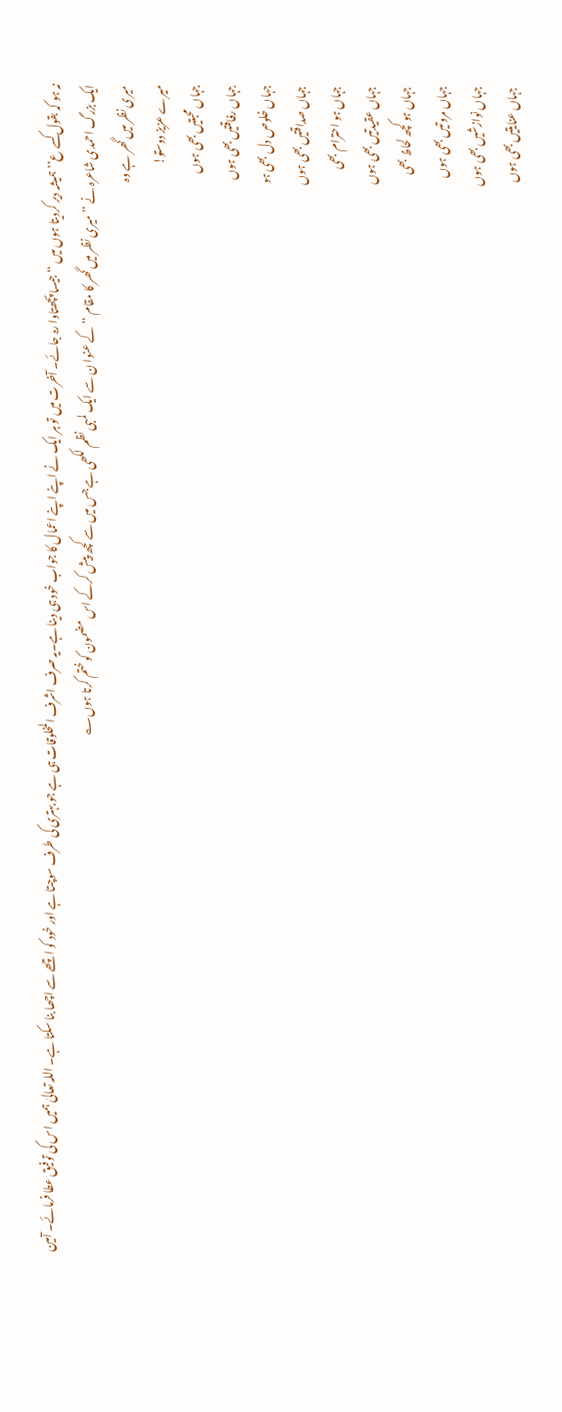نہ ہو کہ بقول کسے ع’’ہمیشہ دیر کردیتا ہوں میں ‘‘جیسا پچھتاوا رہ جائے۔ آخرت میں تو ہر ایک نے اپنے اپنے اعمال کا جواب خود ہی دینا ہے۔یہ صرف اشرف المخلوقات ہی ہے جو بہتری کی طرف سوچتا ہے اور خود کو اچھے سے اچھا بنا سکتا ہے۔ اللہ تعالیٰ ہمیں اس کی توفیق عطا فرمائے۔ آمین
ایک بزرگ احمدی شاعرہ نے ’’میری نظر میں گھر کا مقام ‘‘کے عنوا ن سے ایک لمبی نظم لکھی ہے جس میں سے کچھ پیش کرکے اس مضمون کو ختم کرتا ہوں؎
میری نظر میں گھر ہے وہ
میرے عزیز دوستو!
جہاں محبتیں بھی ہوں
جہاں رفاقتیں بھی ہوں
جہاں خلوص دل بھی ہو
جہاں صداقتیں بھی ہوں
جہاں ہو احترام بھی
جہاں عقیدتیں بھی ہوں
جہاں ہو کچھ لحاظ بھی
جہاں مروتیں بھی ہوں
جہاں نوازشیں بھی ہوں
جہاں عنایتیں بھی ہوں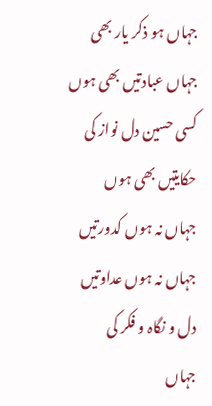جہاں ہو ذکر یار بھی
جہاں عبادتیں بھی ہوں
کسی حسین دل نواز کی حکایتیں بھی ہوں
جہاں نہ ہوں کدورتیں
جہاں نہ ہوں عداوتیں
دل و نگاہ و فکر کی
جہاں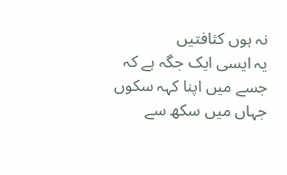نہ ہوں کثافتیں
یہ ایسی ایک جگہ ہے کہ جسے میں اپنا کہہ سکوں
جہاں میں سکھ سے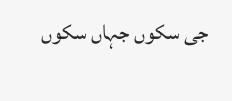جی سکوں جہاں سکوں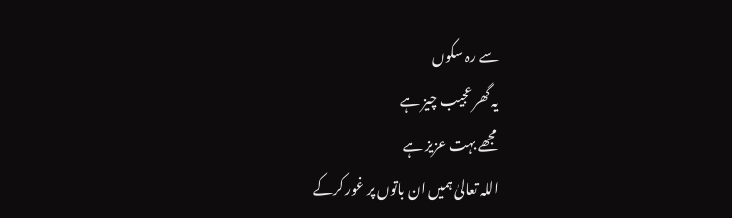سے رہ سکوں
یہ گھر عجیب چیز ہے
مجھے بہت عزیز ہے
اللہ تعالیٰ ہمیں ان باتوں پر غور کرکے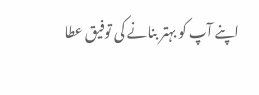اپنے آپ کو بہتر بنانے کی توفیق عطا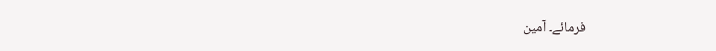فرمائے۔ آمین